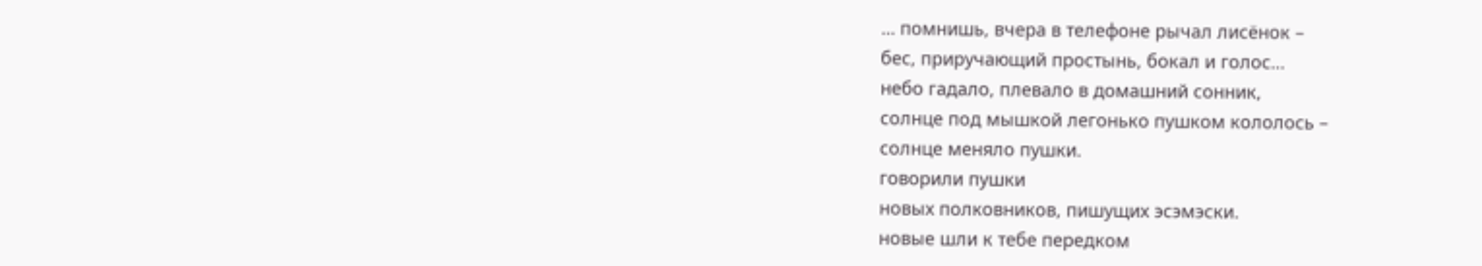… помнишь, вчера в телефоне рычал лисёнок –
бес, приручающий простынь, бокал и голос…
небо гадало, плевало в домашний сонник,
солнце под мышкой легонько пушком кололось –
солнце меняло пушки.
говорили пушки
новых полковников, пишущих эсэмэски.
новые шли к тебе передком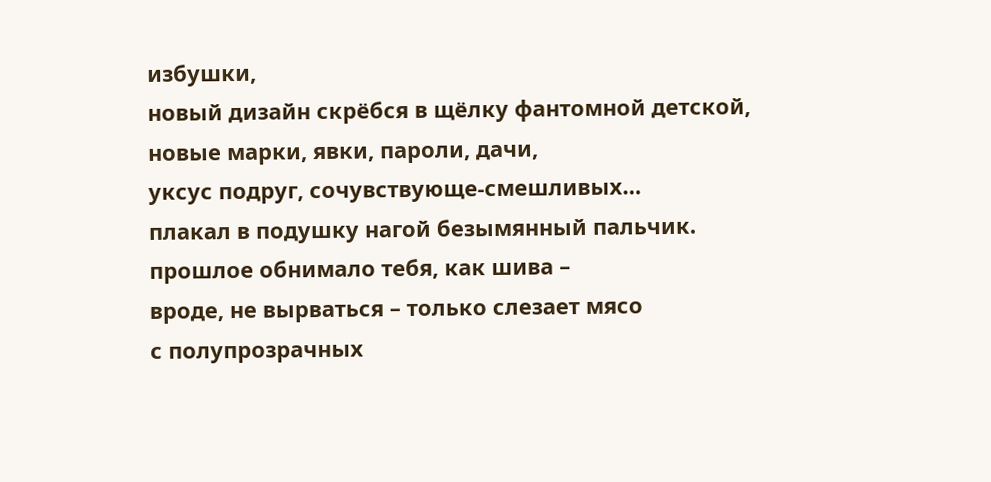избушки,
новый дизайн скрёбся в щёлку фантомной детской,
новые марки, явки, пароли, дачи,
уксус подруг, сочувствующе-смешливых…
плакал в подушку нагой безымянный пальчик.
прошлое обнимало тебя, как шива –
вроде, не вырваться – только слезает мясо
с полупрозрачных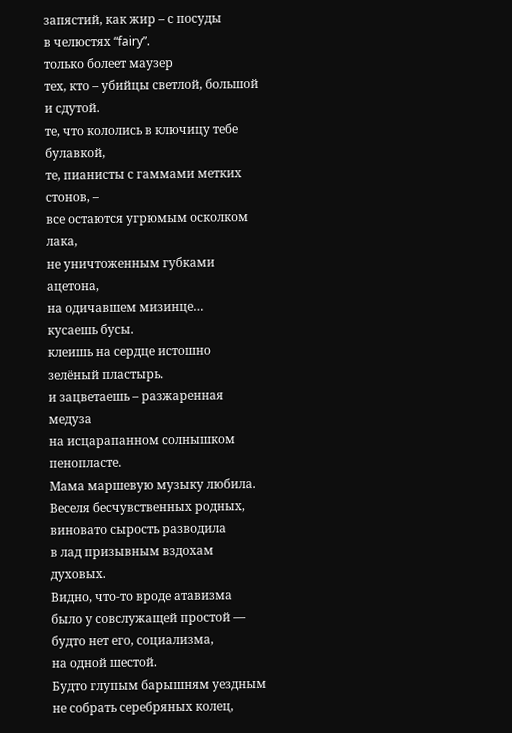запястий, как жир – с посуды
в челюстях “fairy”.
только болеет маузер
тех, кто – убийцы светлой, большой и сдутой.
те, что кололись в ключицу тебе булавкой,
те, пианисты с гаммами метких стонов, –
все остаются угрюмым осколком лака,
не уничтоженным губками ацетона,
на одичавшем мизинце…
кусаешь бусы.
клеишь на сердце истошно зелёный пластырь.
и зацветаешь – разжаренная медуза
на исцарапанном солнышком пенопласте.
Мама маршевую музыку любила.
Веселя бесчувственных родных,
виновато сырость разводила
в лад призывным вздохам духовых.
Видно, что-то вроде атавизма
было у совслужащей простой —
будто нет его, социализма,
на одной шестой.
Будто глупым барышням уездным
не собрать серебряных колец,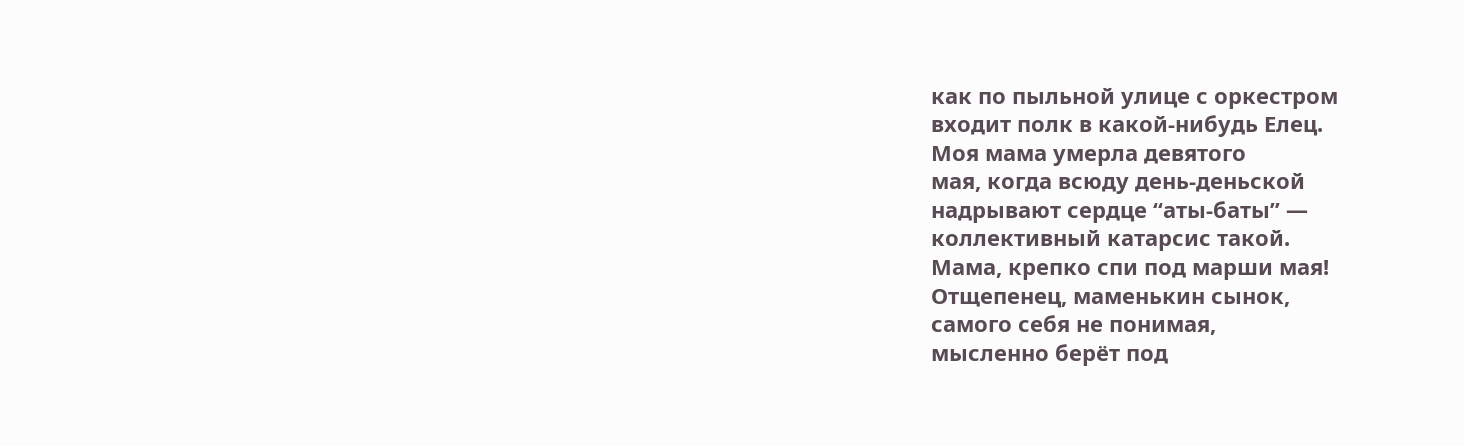как по пыльной улице с оркестром
входит полк в какой-нибудь Елец.
Моя мама умерла девятого
мая, когда всюду день-деньской
надрывают сердце “аты-баты” —
коллективный катарсис такой.
Мама, крепко спи под марши мая!
Отщепенец, маменькин сынок,
самого себя не понимая,
мысленно берёт под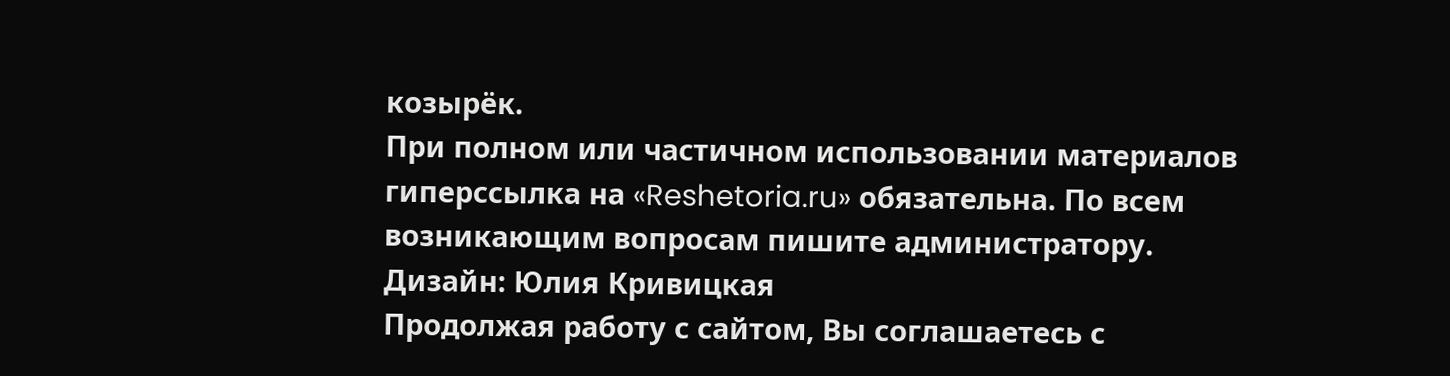козырёк.
При полном или частичном использовании материалов гиперссылка на «Reshetoria.ru» обязательна. По всем возникающим вопросам пишите администратору.
Дизайн: Юлия Кривицкая
Продолжая работу с сайтом, Вы соглашаетесь с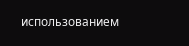использованием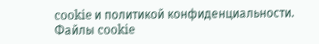cookie и политикой конфиденциальности. Файлы cookie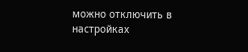можно отключить в настройках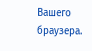Вашего браузера.